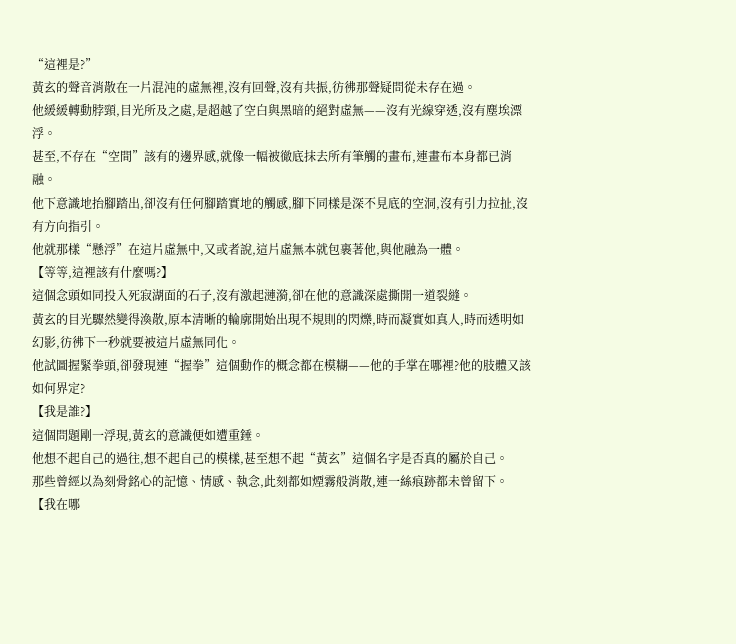“這裡是?”
黃玄的聲音消散在一片混沌的虛無裡,沒有回聲,沒有共振,彷彿那聲疑問從未存在過。
他緩緩轉動脖頸,目光所及之處,是超越了空白與黑暗的絕對虛無——沒有光線穿透,沒有塵埃漂浮。
甚至,不存在“空間”該有的邊界感,就像一幅被徹底抹去所有筆觸的畫布,連畫布本身都已消融。
他下意識地抬腳踏出,卻沒有任何腳踏實地的觸感,腳下同樣是深不見底的空洞,沒有引力拉扯,沒有方向指引。
他就那樣“懸浮”在這片虛無中,又或者說,這片虛無本就包裹著他,與他融為一體。
【等等,這裡該有什麼嗎?】
這個念頭如同投入死寂湖面的石子,沒有激起漣漪,卻在他的意識深處撕開一道裂縫。
黃玄的目光驟然變得渙散,原本清晰的輪廓開始出現不規則的閃爍,時而凝實如真人,時而透明如幻影,彷彿下一秒就要被這片虛無同化。
他試圖握緊拳頭,卻發現連“握拳”這個動作的概念都在模糊——他的手掌在哪裡?他的肢體又該如何界定?
【我是誰?】
這個問題剛一浮現,黃玄的意識便如遭重錘。
他想不起自己的過往,想不起自己的模樣,甚至想不起“黃玄”這個名字是否真的屬於自己。
那些曾經以為刻骨銘心的記憶、情感、執念,此刻都如煙霧般消散,連一絲痕跡都未曾留下。
【我在哪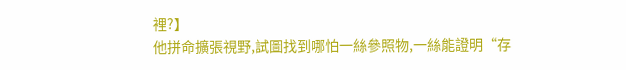裡?】
他拼命擴張視野,試圖找到哪怕一絲參照物,一絲能證明“存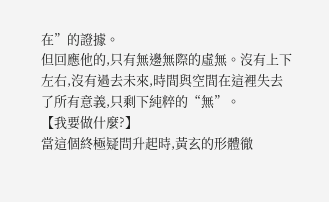在”的證據。
但回應他的,只有無邊無際的虛無。沒有上下左右,沒有過去未來,時間與空間在這裡失去了所有意義,只剩下純粹的“無”。
【我要做什麼?】
當這個終極疑問升起時,黃玄的形體徹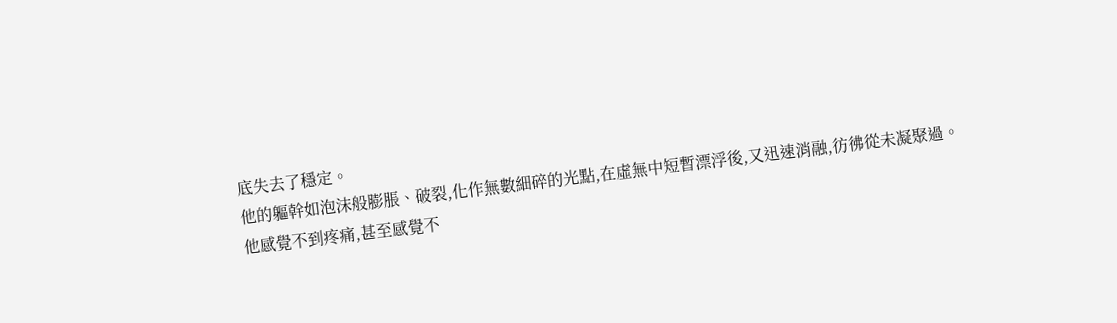底失去了穩定。
他的軀幹如泡沫般膨脹、破裂,化作無數細碎的光點,在虛無中短暫漂浮後,又迅速消融,彷彿從未凝聚過。
他感覺不到疼痛,甚至感覺不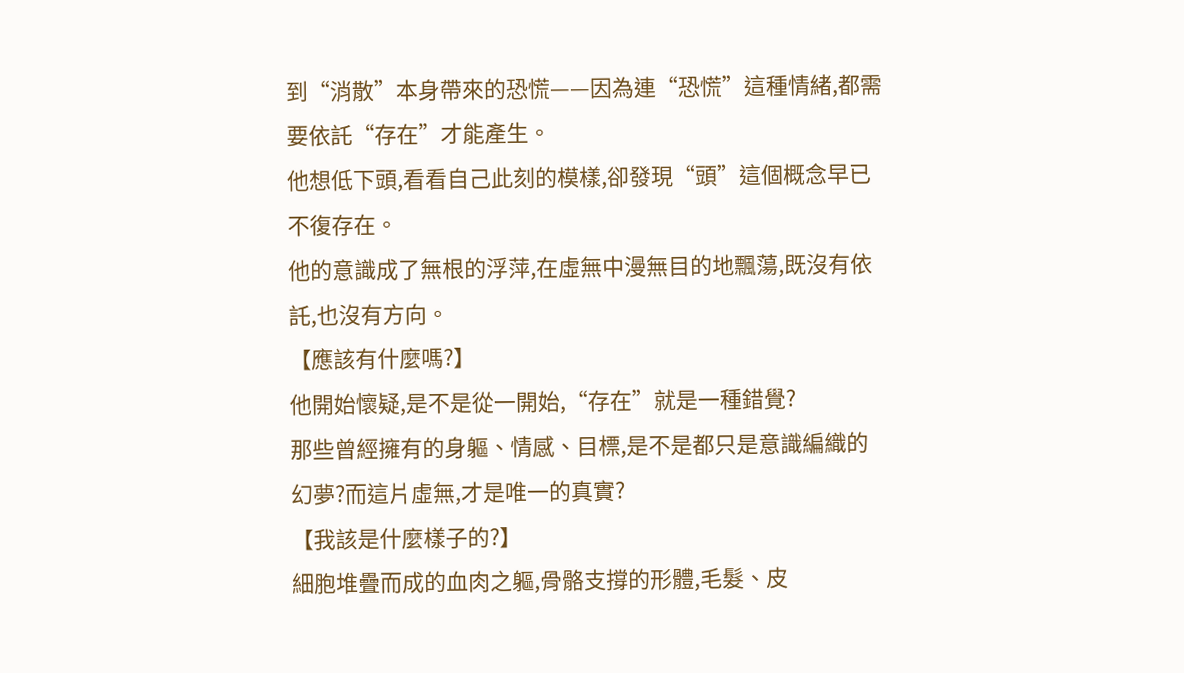到“消散”本身帶來的恐慌——因為連“恐慌”這種情緒,都需要依託“存在”才能產生。
他想低下頭,看看自己此刻的模樣,卻發現“頭”這個概念早已不復存在。
他的意識成了無根的浮萍,在虛無中漫無目的地飄蕩,既沒有依託,也沒有方向。
【應該有什麼嗎?】
他開始懷疑,是不是從一開始,“存在”就是一種錯覺?
那些曾經擁有的身軀、情感、目標,是不是都只是意識編織的幻夢?而這片虛無,才是唯一的真實?
【我該是什麼樣子的?】
細胞堆疊而成的血肉之軀,骨骼支撐的形體,毛髮、皮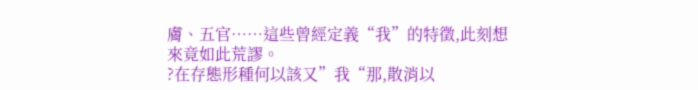膚、五官……這些曾經定義“我”的特徵,此刻想來竟如此荒謬。
?在存態形種何以該又”我“那,散消以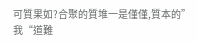可質果如?合聚的質堆一是僅僅,質本的”我“道難